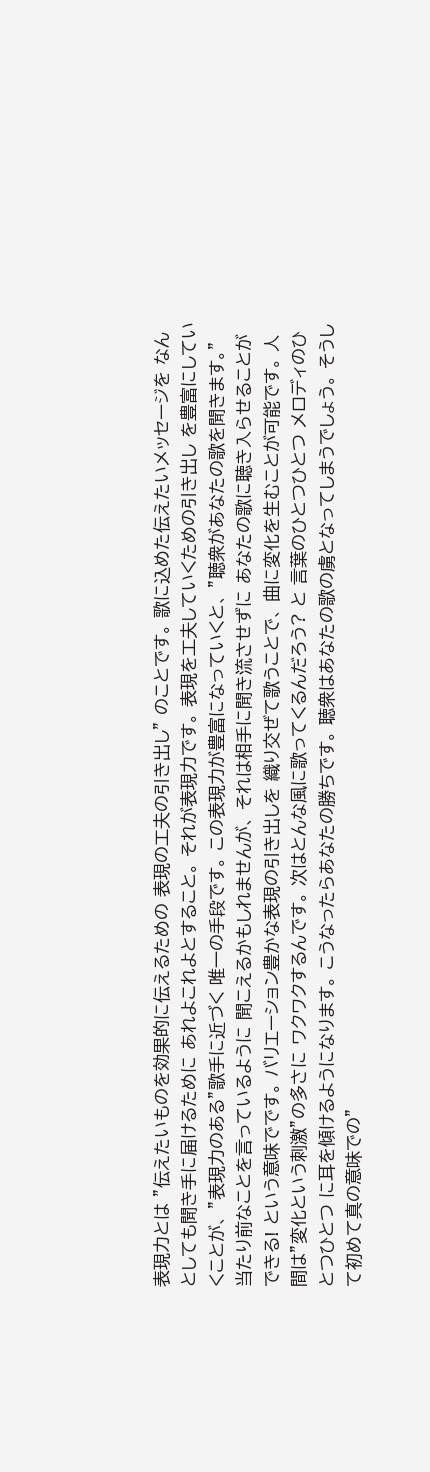表現力とは ”伝えたいものを効果的に伝えるための 表現の工夫の引き出し” のことです。 歌に込めた伝えたいメッセージを なんとしても聞き手に届けるために あれよこれよとすること。 それが表現力です。 表現を工夫していくための引き出し を豊富にしていくことが、 ”表現力のある”歌手に近づく 唯一の手段です。 この表現力が豊富になっていくと、 ”聴衆があなたの歌を聞きます。” 当たり前なことを言っているように 聞こえるかもしれませんが、 それは相手に聞き流させずに あなたの歌に聴き入らせることができる! という意味でです。 バリエーション豊かな表現の引き出しを 織り交ぜて歌うことで、 曲に変化を生むことが可能です。 人間は”変化という刺激”の多さに ワクワクするんです。 次はとんな風に歌ってくるんだろう? と 言葉のひとつひとつ メロディのひとつひとつ に耳を傾けるようになります。 こうなったらあなたの勝ちです。 聴衆はあなたの歌の虜となってしまうでしょう。 そうして初めて真の意味での”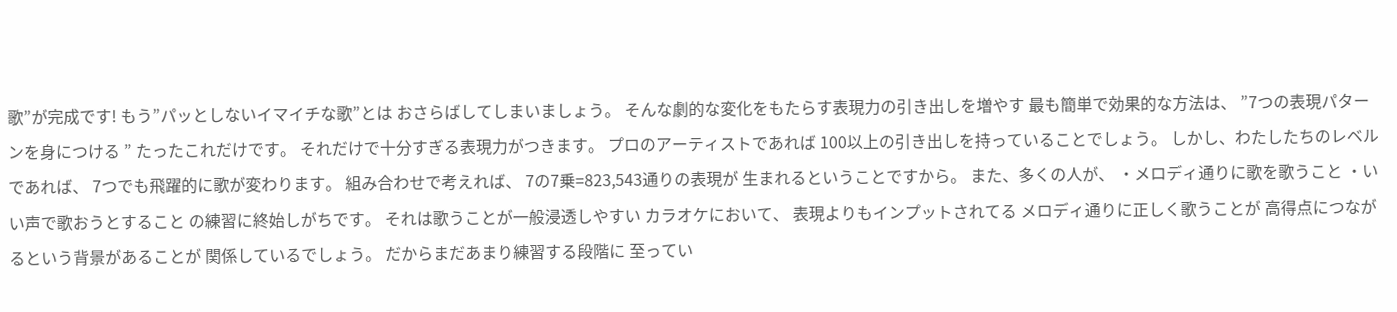歌”が完成です! もう”パッとしないイマイチな歌”とは おさらばしてしまいましょう。 そんな劇的な変化をもたらす表現力の引き出しを増やす 最も簡単で効果的な方法は、 ”7つの表現パターンを身につける ” たったこれだけです。 それだけで十分すぎる表現力がつきます。 プロのアーティストであれば 100以上の引き出しを持っていることでしょう。 しかし、わたしたちのレベルであれば、 7つでも飛躍的に歌が変わります。 組み合わせで考えれば、 7の7乗=823,543通りの表現が 生まれるということですから。 また、多くの人が、 ・メロディ通りに歌を歌うこと ・いい声で歌おうとすること の練習に終始しがちです。 それは歌うことが一般浸透しやすい カラオケにおいて、 表現よりもインプットされてる メロディ通りに正しく歌うことが 高得点につながるという背景があることが 関係しているでしょう。 だからまだあまり練習する段階に 至ってい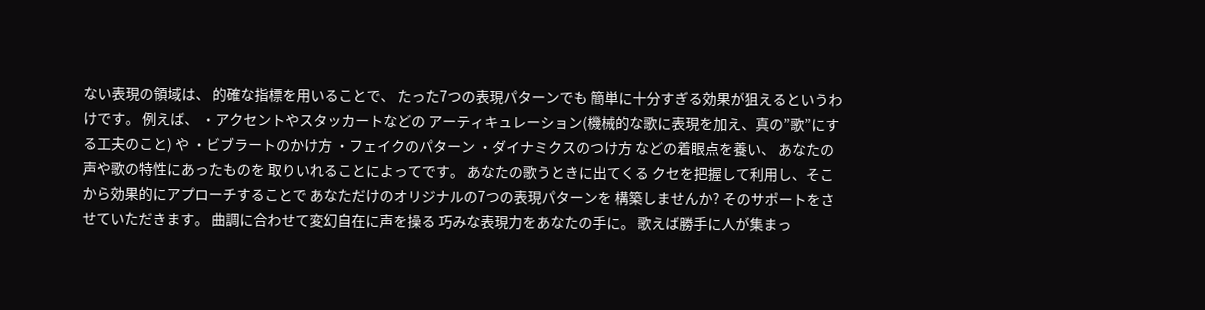ない表現の領域は、 的確な指標を用いることで、 たった7つの表現パターンでも 簡単に十分すぎる効果が狙えるというわけです。 例えば、 ・アクセントやスタッカートなどの アーティキュレーション(機械的な歌に表現を加え、真の”歌”にする工夫のこと) や ・ビブラートのかけ方 ・フェイクのパターン ・ダイナミクスのつけ方 などの着眼点を養い、 あなたの声や歌の特性にあったものを 取りいれることによってです。 あなたの歌うときに出てくる クセを把握して利用し、そこから効果的にアプローチすることで あなただけのオリジナルの7つの表現パターンを 構築しませんか? そのサポートをさせていただきます。 曲調に合わせて変幻自在に声を操る 巧みな表現力をあなたの手に。 歌えば勝手に人が集まっ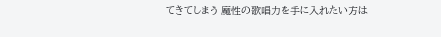てきてしまう 魔性の歌唱力を手に入れたい方は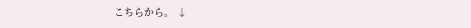こちらから。 ↓